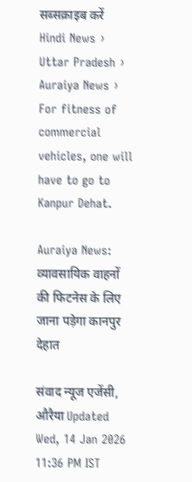सब्सक्राइब करें
Hindi News ›   Uttar Pradesh ›   Auraiya News ›   For fitness of commercial vehicles, one will have to go to Kanpur Dehat.

Auraiya News: व्यावसायिक वाहनों की फिटनेस के लिए जाना पड़ेगा कानपुर देहात

संवाद न्यूज एजेंसी, औरैया Updated Wed, 14 Jan 2026 11:36 PM IST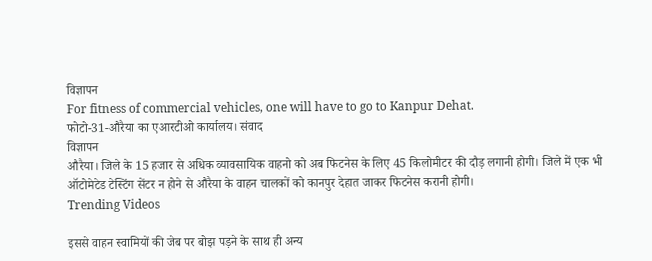विज्ञापन
For fitness of commercial vehicles, one will have to go to Kanpur Dehat.
फोटो-31-औरैया का एआरटीओ कार्यालय। संवाद
विज्ञापन
औरैया। जिले के 15 हजार से अधिक व्यावसायिक वाहनो को अब फिटनेस के लिए 45 किलोमीटर की दौड़ लगानी होगी। जिले में एक भी ऑटोमेटेड टेस्टिंग सेंटर न होने से औरैया के वाहन चालकों को कानपुर देहात जाकर फिटनेस करानी होगी।
Trending Videos

इससे वाहन स्वामियों की जेब पर बोझ पड़ने के साथ ही अन्य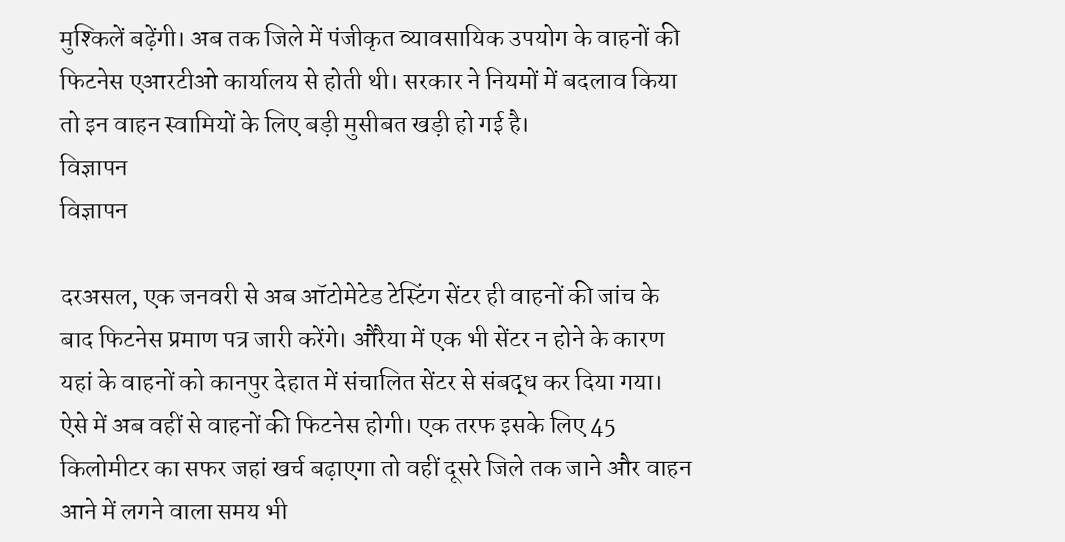मुश्किलें बढ़ेंगी। अब तक जिले में पंजीकृत व्यावसायिक उपयोग के वाहनों की फिटनेस एआरटीओ कार्यालय से होती थी। सरकार ने नियमों में बदलाव किया तो इन वाहन स्वामियों के लिए बड़ी मुसीबत खड़ी हो गई है।
विज्ञापन
विज्ञापन

दरअसल, एक जनवरी से अब ऑटोमेटेड टेस्टिंग सेंटर ही वाहनों की जांच के बाद फिटनेस प्रमाण पत्र जारी करेंगे। औरैया में एक भी सेंटर न होने के कारण यहां के वाहनों को कानपुर देहात में संचालित सेंटर से संबद्ध कर दिया गया। ऐसे में अब वहीं से वाहनों की फिटनेस होगी। एक तरफ इसके लिए 45 किलोमीटर का सफर जहां खर्च बढ़ाएगा तो वहीं दूसरे जिले तक जाने और वाहन आने में लगने वाला समय भी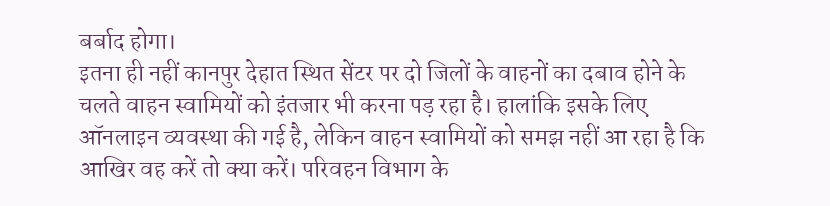बर्बाद होगा।
इतना ही नहीं कानपुर देहात स्थित सेंटर पर दो जिलों के वाहनों का दबाव होने के चलते वाहन स्वामियों को इंतजार भी करना पड़ रहा है। हालांकि इसके लिए ऑनलाइन व्यवस्था की गई है, लेकिन वाहन स्वामियों को समझ नहीं आ रहा है कि आखिर वह करें तो क्या करें। परिवहन विभाग के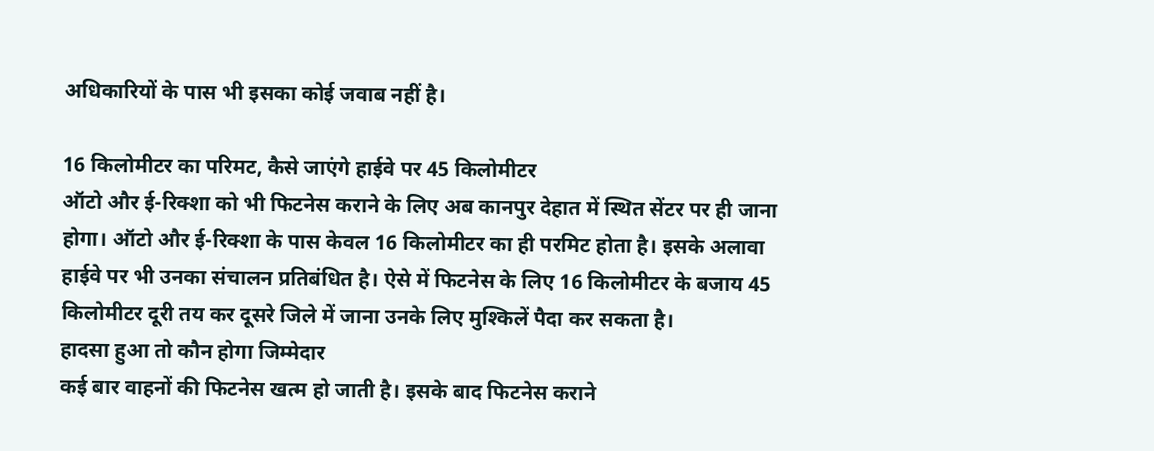अधिकारियों के पास भी इसका कोई जवाब नहीं है।

16 किलोमीटर का परिमट, कैसे जाएंगे हाईवे पर 45 किलोमीटर
ऑटो और ई-रिक्शा को भी फिटनेस कराने के लिए अब कानपुर देहात में स्थित सेंटर पर ही जाना होगा। ऑटो और ई-रिक्शा के पास केवल 16 किलोमीटर का ही परमिट होता है। इसके अलावा हाईवे पर भी उनका संचालन प्रतिबंधित है। ऐसे में फिटनेस के लिए 16 किलोमीटर के बजाय 45 किलोमीटर दूरी तय कर दूसरे जिले में जाना उनके लिए मुश्किलें पैदा कर सकता है।
हादसा हुआ तो कौन होगा जिम्मेदार
कई बार वाहनों की फिटनेस खत्म हो जाती है। इसके बाद फिटनेस कराने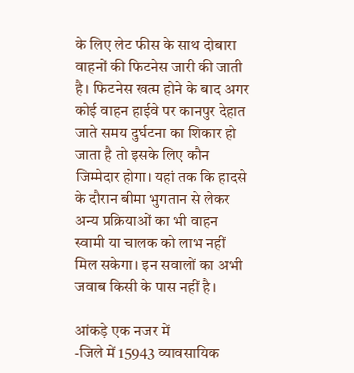के लिए लेट फीस के साथ दोबारा वाहनों की फिटनेस जारी की जाती है। फिटनेस खत्म होने के बाद अगर कोई वाहन हाईवे पर कानपुर देहात जाते समय दुर्घटना का शिकार हो जाता है तो इसके लिए कौन जिम्मेदार होगा। यहां तक कि हादसे के दौरान बीमा भुगतान से लेकर अन्य प्रक्रियाओं का भी वाहन स्वामी या चालक को लाभ नहीं मिल सकेगा। इन सवालों का अभी जवाब किसी के पास नहीं है।

आंकड़े एक नजर में
-जिले में 15943 व्यावसायिक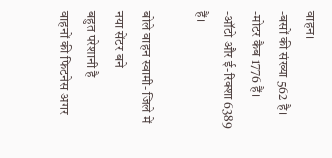वाहन।
-बसों की संख्या 562 है।
-मोटर कैब 1776 हैं।
-ऑटो और ई-रिक्शा 6389 हैं।

बोले वाहन स्वामी- जिले में नया सेंटर बने
बहुत परेशानी है
वाहनों की फिटनेस अगर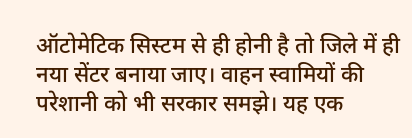ऑटोमेटिक सिस्टम से ही होनी है तो जिले में ही नया सेंटर बनाया जाए। वाहन स्वामियों की परेशानी को भी सरकार समझे। यह एक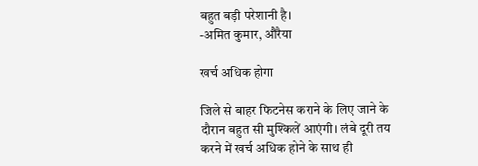बहुत बड़ी परेशानी है।
-अमित कुमार, औरैया

खर्च अधिक होगा

जिले से बाहर फिटनेस कराने के लिए जाने के दौरान बहुत सी मुश्किलें आएंगी। लंबे दूरी तय करने में खर्च अधिक होने के साथ ही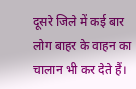दूसरे जिले में कई बार लोग बाहर के वाहन का चालान भी कर देते हैं।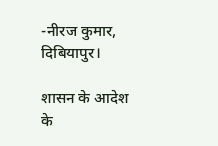-नीरज कुमार, दिबियापुर।

शासन के आदेश के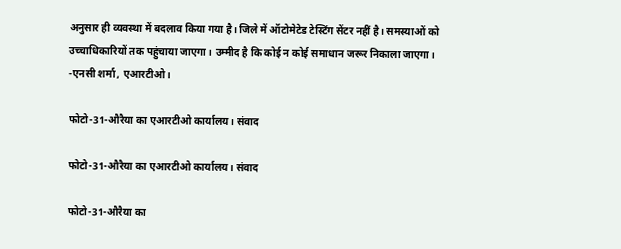अनुसार ही व्यवस्था में बदलाव किया गया है। जिले में ऑटोमेटेड टेस्टिंग सेंटर नहीं है। समस्याओं को उच्चाधिकारियों तक पहुंचाया जाएगा। उम्मीद है कि कोई न कोई समाधान जरूर निकाला जाएगा।
-एनसी शर्मा, एआरटीओ।

फोटो-31-औरैया का एआरटीओ कार्यालय। संवाद

फोटो-31-औरैया का एआरटीओ कार्यालय। संवाद

फोटो-31-औरैया का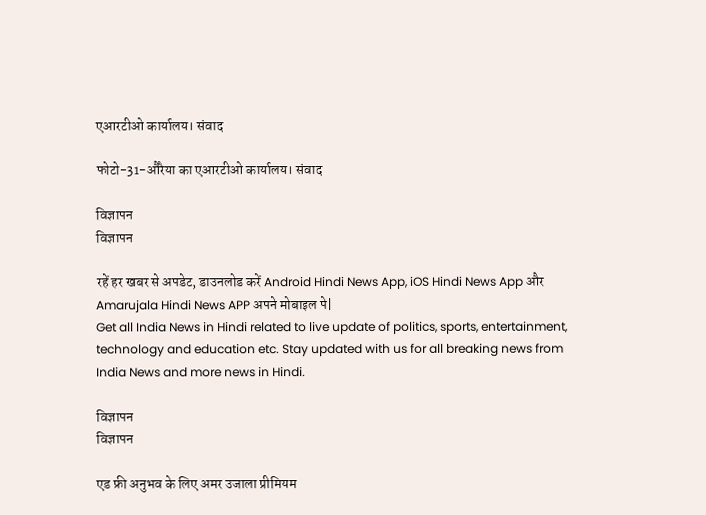एआरटीओ कार्यालय। संवाद

फोटो-31-औरैया का एआरटीओ कार्यालय। संवाद

विज्ञापन
विज्ञापन

रहें हर खबर से अपडेट, डाउनलोड करें Android Hindi News App, iOS Hindi News App और Amarujala Hindi News APP अपने मोबाइल पे|
Get all India News in Hindi related to live update of politics, sports, entertainment, technology and education etc. Stay updated with us for all breaking news from India News and more news in Hindi.

विज्ञापन
विज्ञापन

एड फ्री अनुभव के लिए अमर उजाला प्रीमियम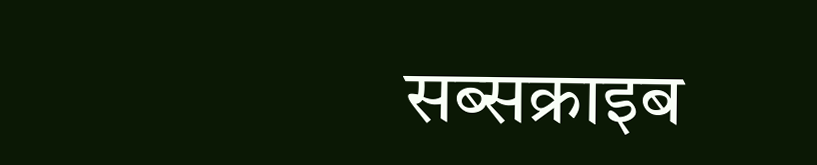सब्सक्राइब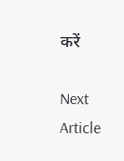करें

Next Article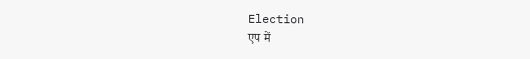Election
एप में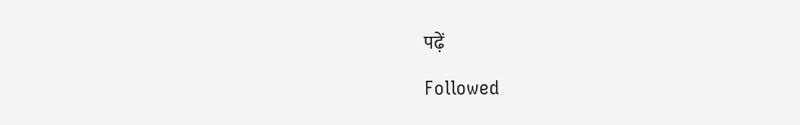पढ़ें

Followed